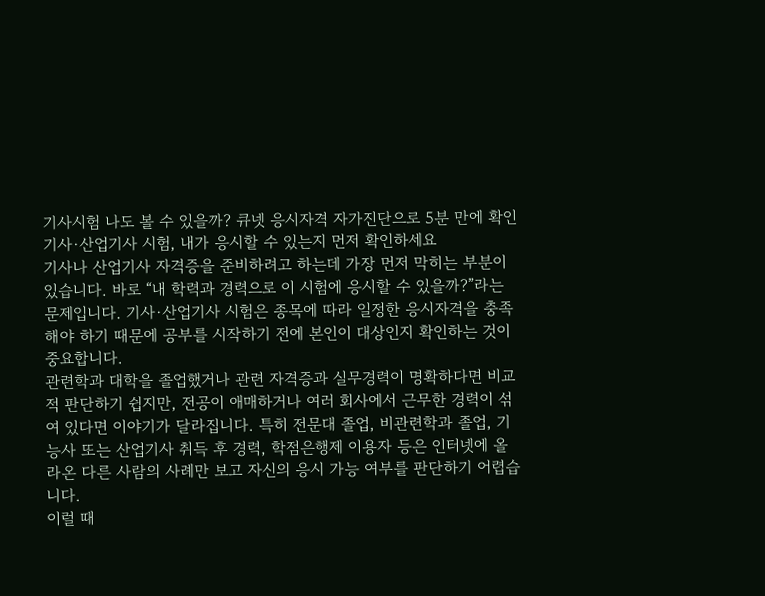기사시험 나도 볼 수 있을까? 큐넷 응시자격 자가진단으로 5분 만에 확인
기사·산업기사 시험, 내가 응시할 수 있는지 먼저 확인하세요
기사나 산업기사 자격증을 준비하려고 하는데 가장 먼저 막히는 부분이 있습니다. 바로 “내 학력과 경력으로 이 시험에 응시할 수 있을까?”라는 문제입니다. 기사·산업기사 시험은 종목에 따라 일정한 응시자격을 충족해야 하기 때문에 공부를 시작하기 전에 본인이 대상인지 확인하는 것이 중요합니다.
관련학과 대학을 졸업했거나 관련 자격증과 실무경력이 명확하다면 비교적 판단하기 쉽지만, 전공이 애매하거나 여러 회사에서 근무한 경력이 섞여 있다면 이야기가 달라집니다. 특히 전문대 졸업, 비관련학과 졸업, 기능사 또는 산업기사 취득 후 경력, 학점은행제 이용자 등은 인터넷에 올라온 다른 사람의 사례만 보고 자신의 응시 가능 여부를 판단하기 어렵습니다.
이럴 때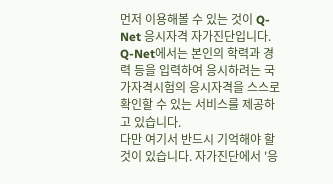먼저 이용해볼 수 있는 것이 Q-Net 응시자격 자가진단입니다. Q-Net에서는 본인의 학력과 경력 등을 입력하여 응시하려는 국가자격시험의 응시자격을 스스로 확인할 수 있는 서비스를 제공하고 있습니다.
다만 여기서 반드시 기억해야 할 것이 있습니다. 자가진단에서 '응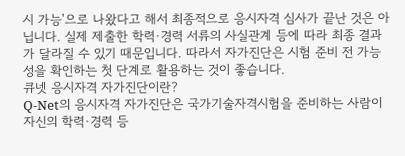시 가능'으로 나왔다고 해서 최종적으로 응시자격 심사가 끝난 것은 아닙니다. 실제 제출한 학력·경력 서류의 사실관계 등에 따라 최종 결과가 달라질 수 있기 때문입니다. 따라서 자가진단은 시험 준비 전 가능성을 확인하는 첫 단계로 활용하는 것이 좋습니다.
큐넷 응시자격 자가진단이란?
Q-Net의 응시자격 자가진단은 국가기술자격시험을 준비하는 사람이 자신의 학력·경력 등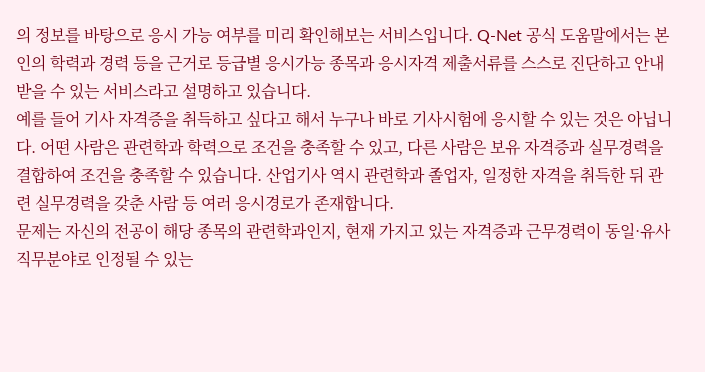의 정보를 바탕으로 응시 가능 여부를 미리 확인해보는 서비스입니다. Q-Net 공식 도움말에서는 본인의 학력과 경력 등을 근거로 등급별 응시가능 종목과 응시자격 제출서류를 스스로 진단하고 안내받을 수 있는 서비스라고 설명하고 있습니다.
예를 들어 기사 자격증을 취득하고 싶다고 해서 누구나 바로 기사시험에 응시할 수 있는 것은 아닙니다. 어떤 사람은 관련학과 학력으로 조건을 충족할 수 있고, 다른 사람은 보유 자격증과 실무경력을 결합하여 조건을 충족할 수 있습니다. 산업기사 역시 관련학과 졸업자, 일정한 자격을 취득한 뒤 관련 실무경력을 갖춘 사람 등 여러 응시경로가 존재합니다.
문제는 자신의 전공이 해당 종목의 관련학과인지, 현재 가지고 있는 자격증과 근무경력이 동일·유사 직무분야로 인정될 수 있는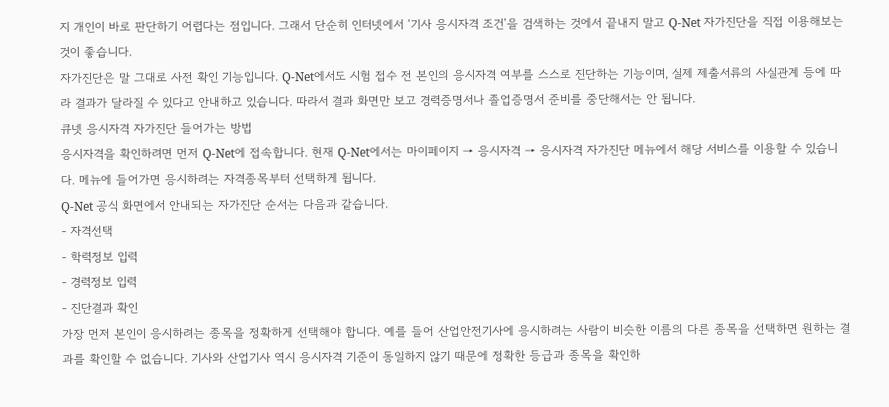지 개인이 바로 판단하기 어렵다는 점입니다. 그래서 단순히 인터넷에서 ‘기사 응시자격 조건’을 검색하는 것에서 끝내지 말고 Q-Net 자가진단을 직접 이용해보는 것이 좋습니다.
자가진단은 말 그대로 사전 확인 기능입니다. Q-Net에서도 시험 접수 전 본인의 응시자격 여부를 스스로 진단하는 기능이며, 실제 제출서류의 사실관계 등에 따라 결과가 달라질 수 있다고 안내하고 있습니다. 따라서 결과 화면만 보고 경력증명서나 졸업증명서 준비를 중단해서는 안 됩니다.
큐넷 응시자격 자가진단 들어가는 방법
응시자격을 확인하려면 먼저 Q-Net에 접속합니다. 현재 Q-Net에서는 마이페이지 → 응시자격 → 응시자격 자가진단 메뉴에서 해당 서비스를 이용할 수 있습니다. 메뉴에 들어가면 응시하려는 자격종목부터 선택하게 됩니다.
Q-Net 공식 화면에서 안내되는 자가진단 순서는 다음과 같습니다.
- 자격선택
- 학력정보 입력
- 경력정보 입력
- 진단결과 확인
가장 먼저 본인이 응시하려는 종목을 정확하게 선택해야 합니다. 예를 들어 산업안전기사에 응시하려는 사람이 비슷한 이름의 다른 종목을 선택하면 원하는 결과를 확인할 수 없습니다. 기사와 산업기사 역시 응시자격 기준이 동일하지 않기 때문에 정확한 등급과 종목을 확인하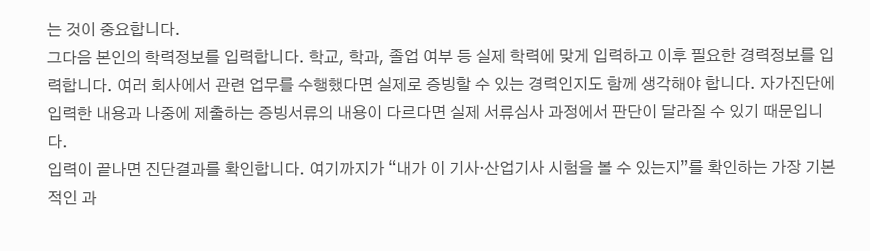는 것이 중요합니다.
그다음 본인의 학력정보를 입력합니다. 학교, 학과, 졸업 여부 등 실제 학력에 맞게 입력하고 이후 필요한 경력정보를 입력합니다. 여러 회사에서 관련 업무를 수행했다면 실제로 증빙할 수 있는 경력인지도 함께 생각해야 합니다. 자가진단에 입력한 내용과 나중에 제출하는 증빙서류의 내용이 다르다면 실제 서류심사 과정에서 판단이 달라질 수 있기 때문입니다.
입력이 끝나면 진단결과를 확인합니다. 여기까지가 “내가 이 기사·산업기사 시험을 볼 수 있는지”를 확인하는 가장 기본적인 과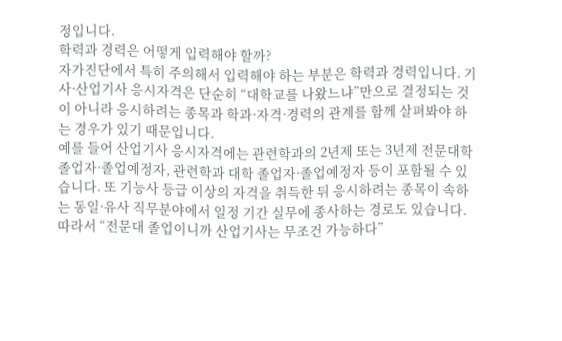정입니다.
학력과 경력은 어떻게 입력해야 할까?
자가진단에서 특히 주의해서 입력해야 하는 부분은 학력과 경력입니다. 기사·산업기사 응시자격은 단순히 “대학교를 나왔느냐”만으로 결정되는 것이 아니라 응시하려는 종목과 학과·자격·경력의 관계를 함께 살펴봐야 하는 경우가 있기 때문입니다.
예를 들어 산업기사 응시자격에는 관련학과의 2년제 또는 3년제 전문대학 졸업자·졸업예정자, 관련학과 대학 졸업자·졸업예정자 등이 포함될 수 있습니다. 또 기능사 등급 이상의 자격을 취득한 뒤 응시하려는 종목이 속하는 동일·유사 직무분야에서 일정 기간 실무에 종사하는 경로도 있습니다.
따라서 “전문대 졸업이니까 산업기사는 무조건 가능하다”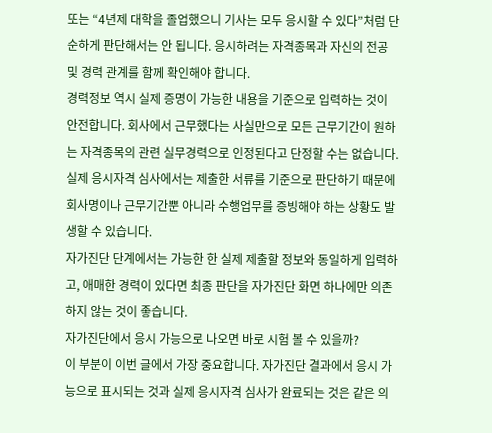또는 “4년제 대학을 졸업했으니 기사는 모두 응시할 수 있다”처럼 단순하게 판단해서는 안 됩니다. 응시하려는 자격종목과 자신의 전공 및 경력 관계를 함께 확인해야 합니다.
경력정보 역시 실제 증명이 가능한 내용을 기준으로 입력하는 것이 안전합니다. 회사에서 근무했다는 사실만으로 모든 근무기간이 원하는 자격종목의 관련 실무경력으로 인정된다고 단정할 수는 없습니다. 실제 응시자격 심사에서는 제출한 서류를 기준으로 판단하기 때문에 회사명이나 근무기간뿐 아니라 수행업무를 증빙해야 하는 상황도 발생할 수 있습니다.
자가진단 단계에서는 가능한 한 실제 제출할 정보와 동일하게 입력하고, 애매한 경력이 있다면 최종 판단을 자가진단 화면 하나에만 의존하지 않는 것이 좋습니다.
자가진단에서 응시 가능으로 나오면 바로 시험 볼 수 있을까?
이 부분이 이번 글에서 가장 중요합니다. 자가진단 결과에서 응시 가능으로 표시되는 것과 실제 응시자격 심사가 완료되는 것은 같은 의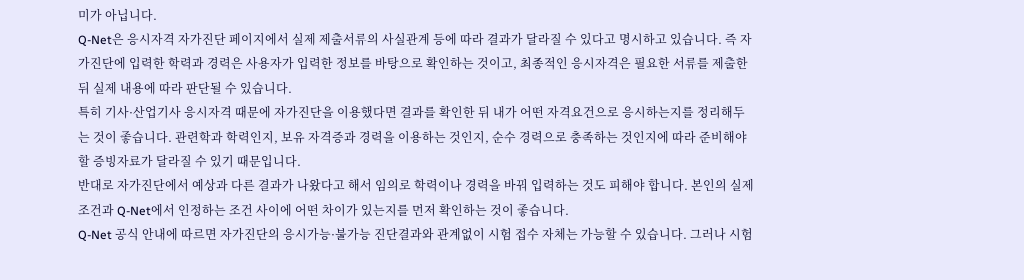미가 아닙니다.
Q-Net은 응시자격 자가진단 페이지에서 실제 제출서류의 사실관계 등에 따라 결과가 달라질 수 있다고 명시하고 있습니다. 즉 자가진단에 입력한 학력과 경력은 사용자가 입력한 정보를 바탕으로 확인하는 것이고, 최종적인 응시자격은 필요한 서류를 제출한 뒤 실제 내용에 따라 판단될 수 있습니다.
특히 기사·산업기사 응시자격 때문에 자가진단을 이용했다면 결과를 확인한 뒤 내가 어떤 자격요건으로 응시하는지를 정리해두는 것이 좋습니다. 관련학과 학력인지, 보유 자격증과 경력을 이용하는 것인지, 순수 경력으로 충족하는 것인지에 따라 준비해야 할 증빙자료가 달라질 수 있기 때문입니다.
반대로 자가진단에서 예상과 다른 결과가 나왔다고 해서 임의로 학력이나 경력을 바꿔 입력하는 것도 피해야 합니다. 본인의 실제 조건과 Q-Net에서 인정하는 조건 사이에 어떤 차이가 있는지를 먼저 확인하는 것이 좋습니다.
Q-Net 공식 안내에 따르면 자가진단의 응시가능·불가능 진단결과와 관계없이 시험 접수 자체는 가능할 수 있습니다. 그러나 시험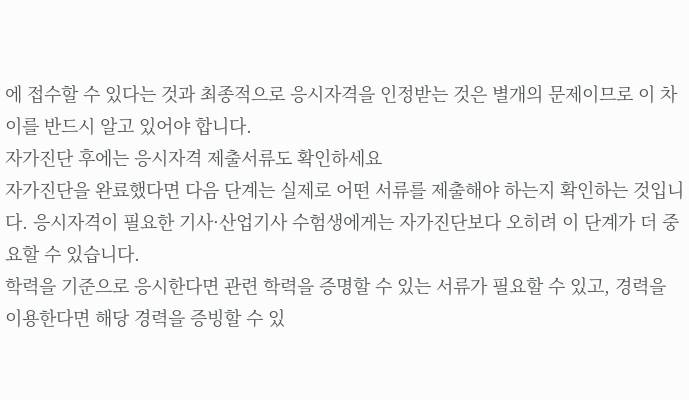에 접수할 수 있다는 것과 최종적으로 응시자격을 인정받는 것은 별개의 문제이므로 이 차이를 반드시 알고 있어야 합니다.
자가진단 후에는 응시자격 제출서류도 확인하세요
자가진단을 완료했다면 다음 단계는 실제로 어떤 서류를 제출해야 하는지 확인하는 것입니다. 응시자격이 필요한 기사·산업기사 수험생에게는 자가진단보다 오히려 이 단계가 더 중요할 수 있습니다.
학력을 기준으로 응시한다면 관련 학력을 증명할 수 있는 서류가 필요할 수 있고, 경력을 이용한다면 해당 경력을 증빙할 수 있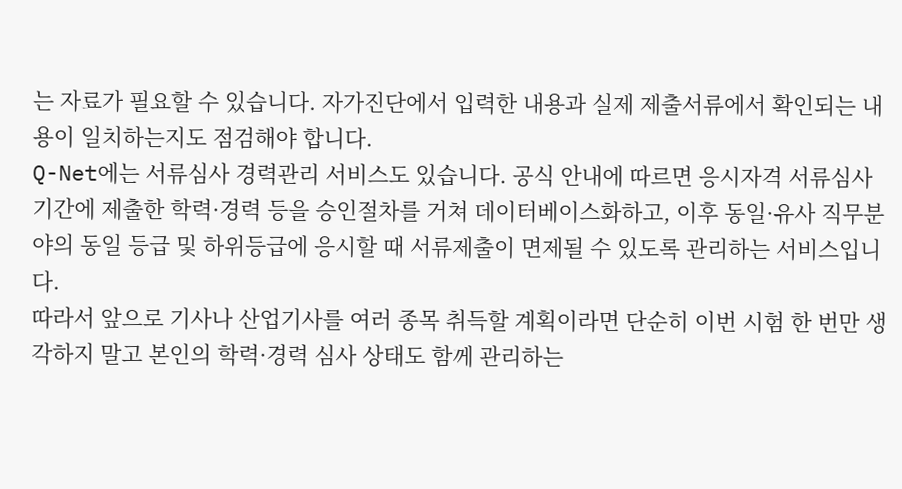는 자료가 필요할 수 있습니다. 자가진단에서 입력한 내용과 실제 제출서류에서 확인되는 내용이 일치하는지도 점검해야 합니다.
Q-Net에는 서류심사 경력관리 서비스도 있습니다. 공식 안내에 따르면 응시자격 서류심사 기간에 제출한 학력·경력 등을 승인절차를 거쳐 데이터베이스화하고, 이후 동일·유사 직무분야의 동일 등급 및 하위등급에 응시할 때 서류제출이 면제될 수 있도록 관리하는 서비스입니다.
따라서 앞으로 기사나 산업기사를 여러 종목 취득할 계획이라면 단순히 이번 시험 한 번만 생각하지 말고 본인의 학력·경력 심사 상태도 함께 관리하는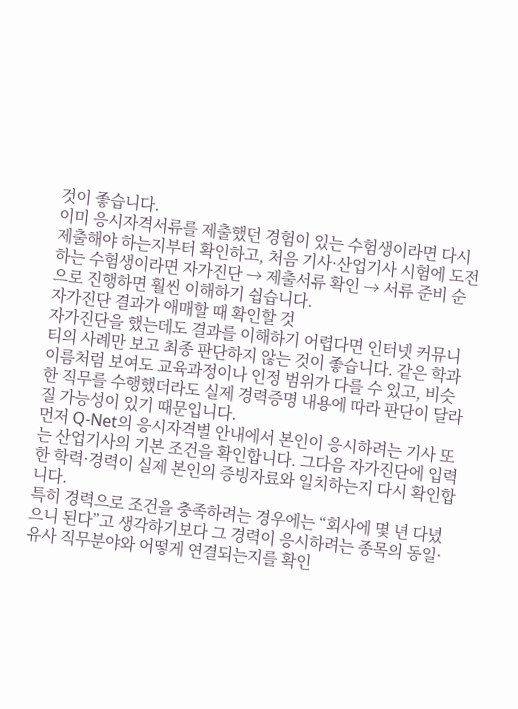것이 좋습니다.
이미 응시자격서류를 제출했던 경험이 있는 수험생이라면 다시 제출해야 하는지부터 확인하고, 처음 기사·산업기사 시험에 도전하는 수험생이라면 자가진단 → 제출서류 확인 → 서류 준비 순으로 진행하면 훨씬 이해하기 쉽습니다.
자가진단 결과가 애매할 때 확인할 것
자가진단을 했는데도 결과를 이해하기 어렵다면 인터넷 커뮤니티의 사례만 보고 최종 판단하지 않는 것이 좋습니다. 같은 학과 이름처럼 보여도 교육과정이나 인정 범위가 다를 수 있고, 비슷한 직무를 수행했더라도 실제 경력증명 내용에 따라 판단이 달라질 가능성이 있기 때문입니다.
먼저 Q-Net의 응시자격별 안내에서 본인이 응시하려는 기사 또는 산업기사의 기본 조건을 확인합니다. 그다음 자가진단에 입력한 학력·경력이 실제 본인의 증빙자료와 일치하는지 다시 확인합니다.
특히 경력으로 조건을 충족하려는 경우에는 “회사에 몇 년 다녔으니 된다”고 생각하기보다 그 경력이 응시하려는 종목의 동일·유사 직무분야와 어떻게 연결되는지를 확인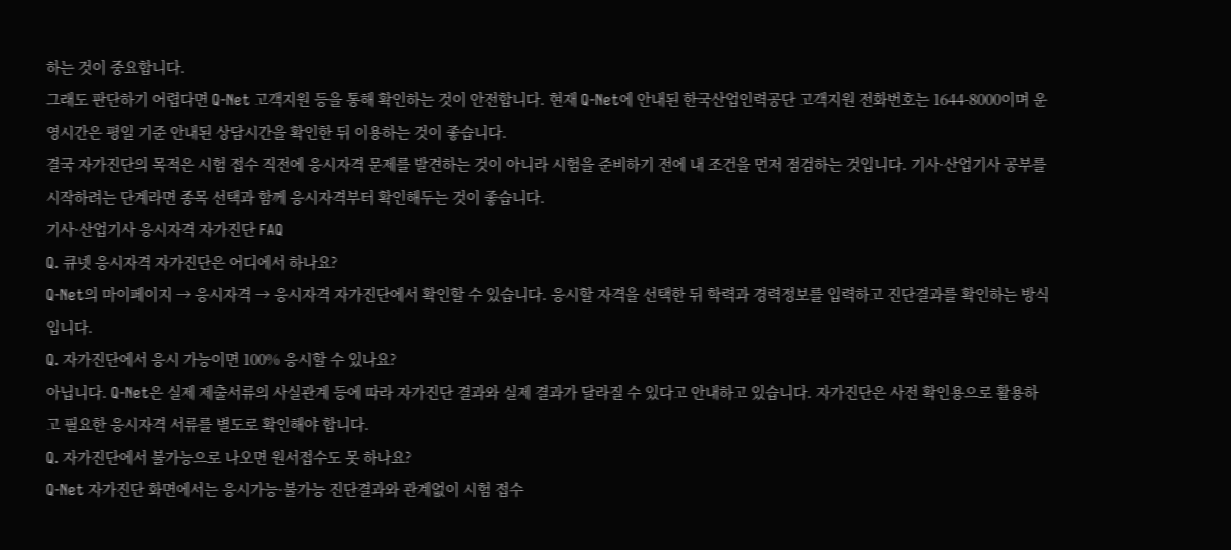하는 것이 중요합니다.
그래도 판단하기 어렵다면 Q-Net 고객지원 등을 통해 확인하는 것이 안전합니다. 현재 Q-Net에 안내된 한국산업인력공단 고객지원 전화번호는 1644-8000이며 운영시간은 평일 기준 안내된 상담시간을 확인한 뒤 이용하는 것이 좋습니다.
결국 자가진단의 목적은 시험 접수 직전에 응시자격 문제를 발견하는 것이 아니라 시험을 준비하기 전에 내 조건을 먼저 점검하는 것입니다. 기사·산업기사 공부를 시작하려는 단계라면 종목 선택과 함께 응시자격부터 확인해두는 것이 좋습니다.
기사·산업기사 응시자격 자가진단 FAQ
Q. 큐넷 응시자격 자가진단은 어디에서 하나요?
Q-Net의 마이페이지 → 응시자격 → 응시자격 자가진단에서 확인할 수 있습니다. 응시할 자격을 선택한 뒤 학력과 경력정보를 입력하고 진단결과를 확인하는 방식입니다.
Q. 자가진단에서 응시 가능이면 100% 응시할 수 있나요?
아닙니다. Q-Net은 실제 제출서류의 사실관계 등에 따라 자가진단 결과와 실제 결과가 달라질 수 있다고 안내하고 있습니다. 자가진단은 사전 확인용으로 활용하고 필요한 응시자격 서류를 별도로 확인해야 합니다.
Q. 자가진단에서 불가능으로 나오면 원서접수도 못 하나요?
Q-Net 자가진단 화면에서는 응시가능·불가능 진단결과와 관계없이 시험 접수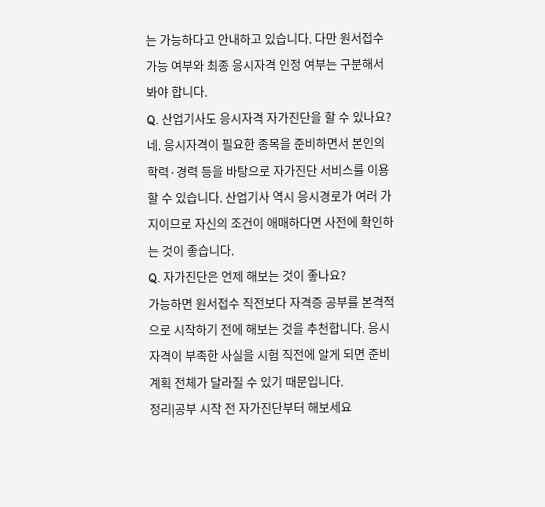는 가능하다고 안내하고 있습니다. 다만 원서접수 가능 여부와 최종 응시자격 인정 여부는 구분해서 봐야 합니다.
Q. 산업기사도 응시자격 자가진단을 할 수 있나요?
네. 응시자격이 필요한 종목을 준비하면서 본인의 학력·경력 등을 바탕으로 자가진단 서비스를 이용할 수 있습니다. 산업기사 역시 응시경로가 여러 가지이므로 자신의 조건이 애매하다면 사전에 확인하는 것이 좋습니다.
Q. 자가진단은 언제 해보는 것이 좋나요?
가능하면 원서접수 직전보다 자격증 공부를 본격적으로 시작하기 전에 해보는 것을 추천합니다. 응시자격이 부족한 사실을 시험 직전에 알게 되면 준비계획 전체가 달라질 수 있기 때문입니다.
정리|공부 시작 전 자가진단부터 해보세요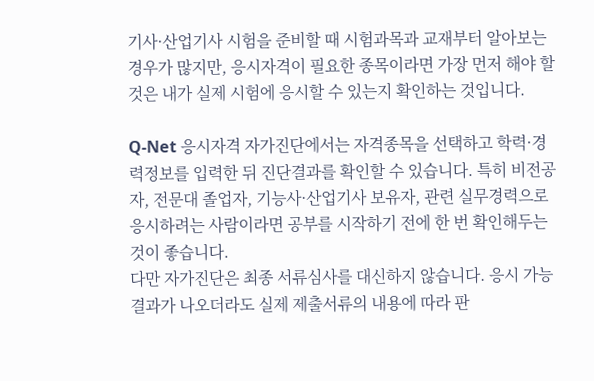기사·산업기사 시험을 준비할 때 시험과목과 교재부터 알아보는 경우가 많지만, 응시자격이 필요한 종목이라면 가장 먼저 해야 할 것은 내가 실제 시험에 응시할 수 있는지 확인하는 것입니다.

Q-Net 응시자격 자가진단에서는 자격종목을 선택하고 학력·경력정보를 입력한 뒤 진단결과를 확인할 수 있습니다. 특히 비전공자, 전문대 졸업자, 기능사·산업기사 보유자, 관련 실무경력으로 응시하려는 사람이라면 공부를 시작하기 전에 한 번 확인해두는 것이 좋습니다.
다만 자가진단은 최종 서류심사를 대신하지 않습니다. 응시 가능 결과가 나오더라도 실제 제출서류의 내용에 따라 판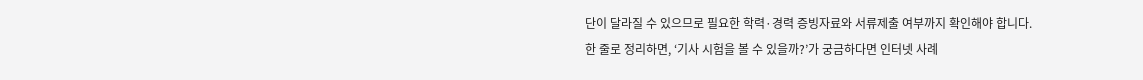단이 달라질 수 있으므로 필요한 학력·경력 증빙자료와 서류제출 여부까지 확인해야 합니다.
한 줄로 정리하면, ‘기사 시험을 볼 수 있을까?’가 궁금하다면 인터넷 사례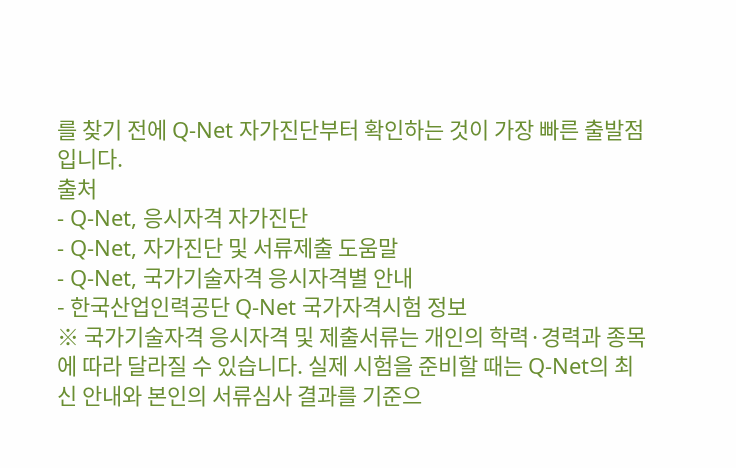를 찾기 전에 Q-Net 자가진단부터 확인하는 것이 가장 빠른 출발점입니다.
출처
- Q-Net, 응시자격 자가진단
- Q-Net, 자가진단 및 서류제출 도움말
- Q-Net, 국가기술자격 응시자격별 안내
- 한국산업인력공단 Q-Net 국가자격시험 정보
※ 국가기술자격 응시자격 및 제출서류는 개인의 학력·경력과 종목에 따라 달라질 수 있습니다. 실제 시험을 준비할 때는 Q-Net의 최신 안내와 본인의 서류심사 결과를 기준으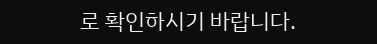로 확인하시기 바랍니다.